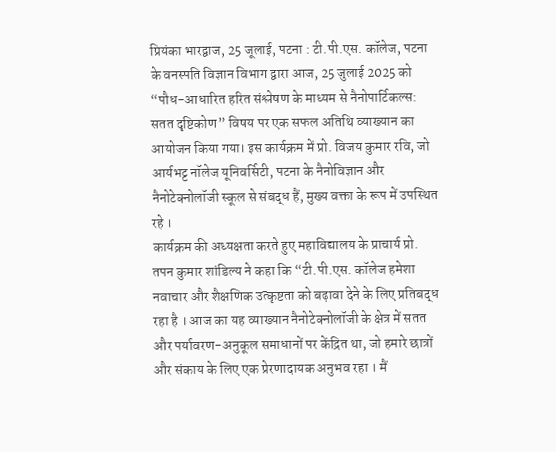प्रियंका भारद्वाज, 25 जूलाई, पटना : टी.पी.एस. कॉलेज, पटना के वनस्पति विज्ञान विभाग द्वारा आज, 25 जुलाई 2025 को “पौध-आधारित हरित संश्लेषण के माध्यम से नैनोपार्टिकल्स: सतत दृष्टिकोण” विषय पर एक सफल अतिथि व्याख्यान का आयोजन किया गया। इस कार्यक्रम में प्रो. विजय कुमार रवि, जो आर्यभट्ट नॉलेज यूनिवर्सिटी, पटना के नैनोविज्ञान और नैनोटेक्नोलॉजी स्कूल से संबद्ध हैं, मुख्य वक्ता के रूप में उपस्थित रहे ।
कार्यक्रम की अध्यक्षता करते हुए महाविद्यालय के प्राचार्य प्रो. तपन कुमार शांडिल्य ने कहा कि “टी.पी.एस. कॉलेज हमेशा नवाचार और शैक्षणिक उत्कृष्टता को बढ़ावा देने के लिए प्रतिबद्ध रहा है । आज का यह व्याख्यान नैनोटेक्नोलॉजी के क्षेत्र में सतत और पर्यावरण-अनुकूल समाधानों पर केंद्रित था, जो हमारे छात्रों और संकाय के लिए एक प्रेरणादायक अनुभव रहा । मैं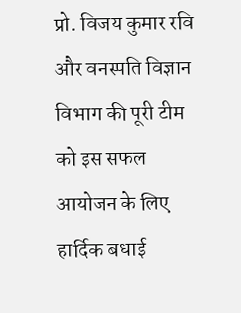प्रो. विजय कुमार रवि और वनस्पति विज्ञान विभाग की पूरी टीम को इस सफल आयोजन के लिए हार्दिक बधाई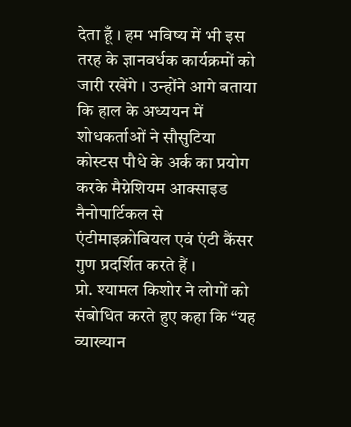देता हूँ । हम भविष्य में भी इस तरह के ज्ञानवर्धक कार्यक्रमों को जारी रखेंगे । उन्होंने आगे बताया कि हाल के अध्ययन में शोधकर्ताओं ने सौसुटिया कोस्टस पौधे के अर्क का प्रयोग करके मैग्नेशियम आक्साइड नैनोपार्टिकल से एंटीमाइक्रोबियल एवं एंटी कैंसर गुण प्रदर्शित करते हैं ।
प्रो. श्यामल किशोर ने लोगों को संबोधित करते हुए कहा कि “यह व्याख्यान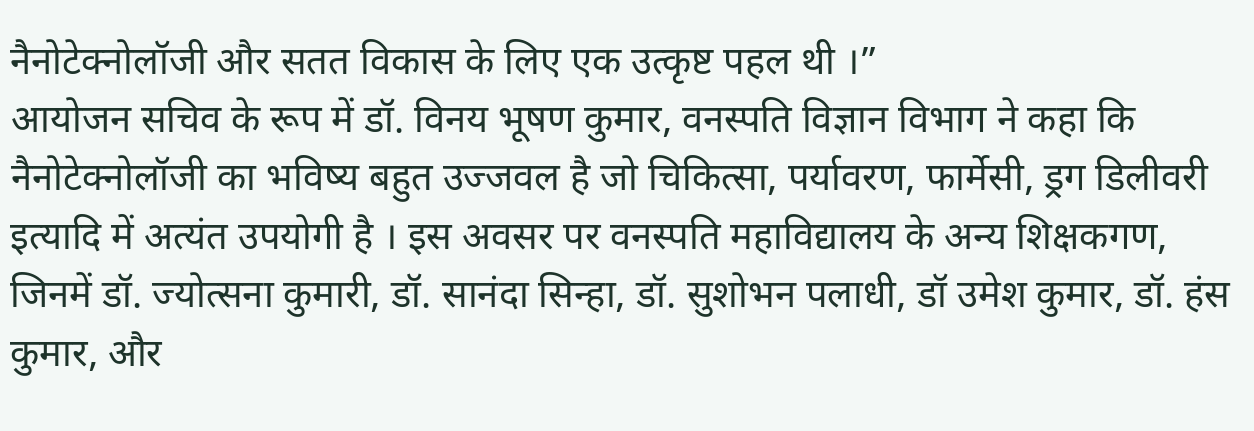नैनोटेक्नोलॉजी और सतत विकास के लिए एक उत्कृष्ट पहल थी ।”
आयोजन सचिव के रूप में डॉ. विनय भूषण कुमार, वनस्पति विज्ञान विभाग ने कहा कि नैनोटेक्नोलॉजी का भविष्य बहुत उज्जवल है जो चिकित्सा, पर्यावरण, फार्मेसी, ड्रग डिलीवरी इत्यादि में अत्यंत उपयोगी है । इस अवसर पर वनस्पति महाविद्यालय के अन्य शिक्षकगण, जिनमें डॉ. ज्योत्सना कुमारी, डॉ. सानंदा सिन्हा, डॉ. सुशोभन पलाधी, डॉ उमेश कुमार, डॉ. हंस कुमार, और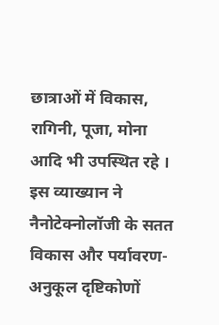छात्राओं में विकास, रागिनी, पूजा, मोना आदि भी उपस्थित रहे । इस व्याख्यान ने नैनोटेक्नोलॉजी के सतत विकास और पर्यावरण-अनुकूल दृष्टिकोणों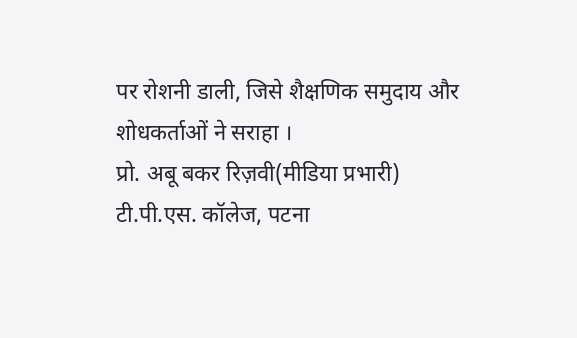पर रोशनी डाली, जिसे शैक्षणिक समुदाय और शोधकर्ताओं ने सराहा ।
प्रो. अबू बकर रिज़वी(मीडिया प्रभारी)
टी.पी.एस. कॉलेज, पटना